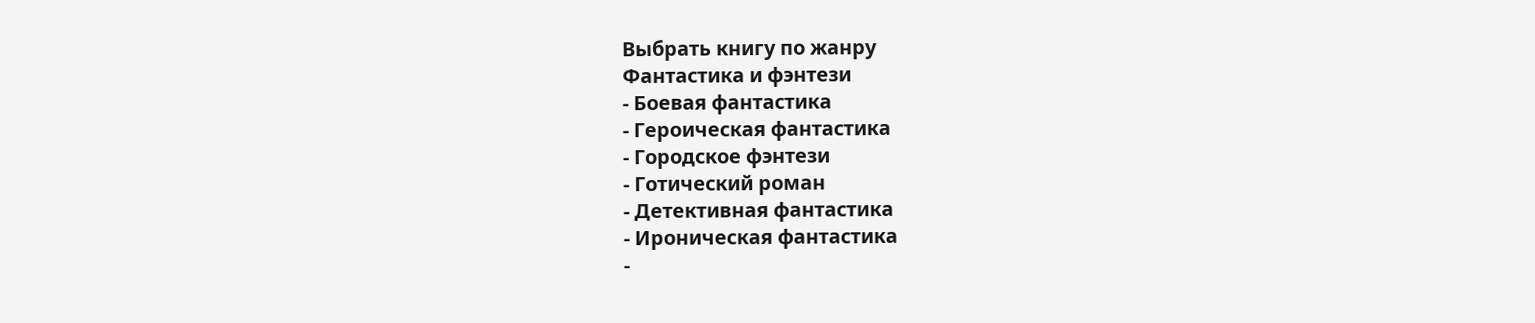Выбрать книгу по жанру
Фантастика и фэнтези
- Боевая фантастика
- Героическая фантастика
- Городское фэнтези
- Готический роман
- Детективная фантастика
- Ироническая фантастика
-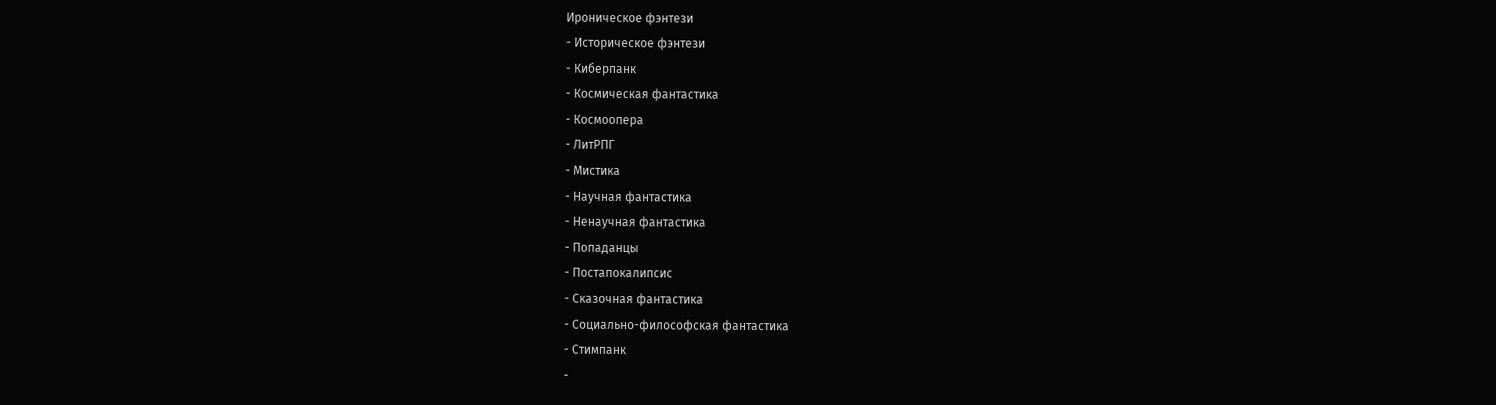Ироническое фэнтези
- Историческое фэнтези
- Киберпанк
- Космическая фантастика
- Космоопера
- ЛитРПГ
- Мистика
- Научная фантастика
- Ненаучная фантастика
- Попаданцы
- Постапокалипсис
- Сказочная фантастика
- Социально-философская фантастика
- Стимпанк
-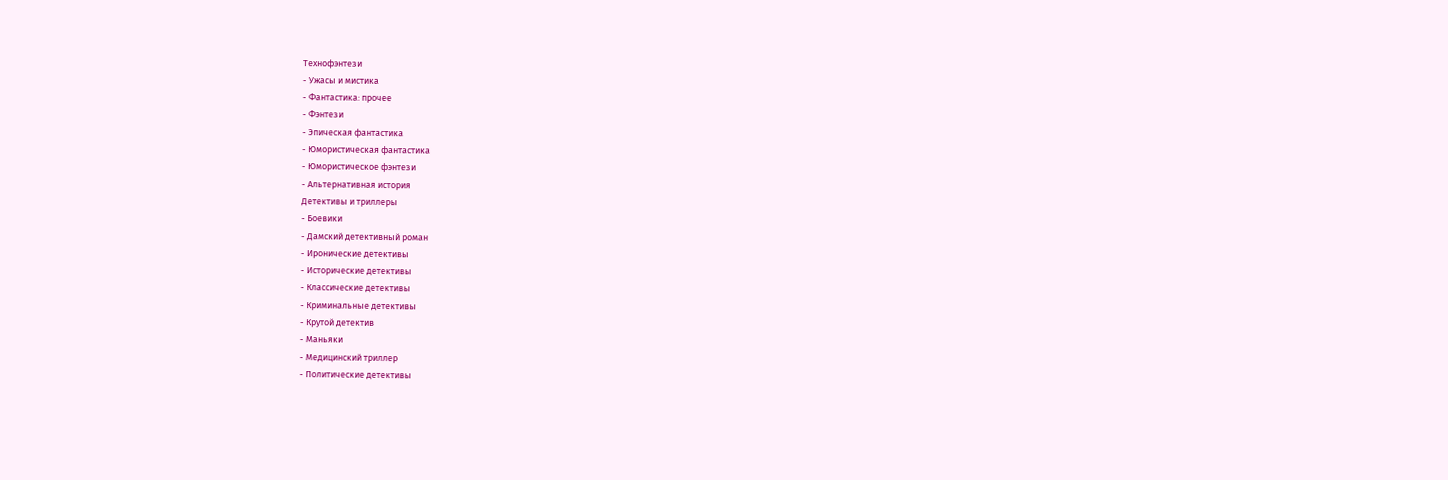Технофэнтези
- Ужасы и мистика
- Фантастика: прочее
- Фэнтези
- Эпическая фантастика
- Юмористическая фантастика
- Юмористическое фэнтези
- Альтернативная история
Детективы и триллеры
- Боевики
- Дамский детективный роман
- Иронические детективы
- Исторические детективы
- Классические детективы
- Криминальные детективы
- Крутой детектив
- Маньяки
- Медицинский триллер
- Политические детективы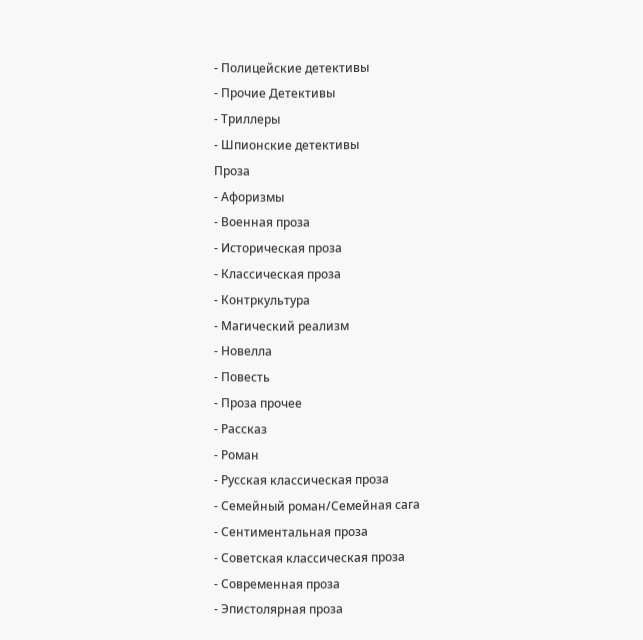- Полицейские детективы
- Прочие Детективы
- Триллеры
- Шпионские детективы
Проза
- Афоризмы
- Военная проза
- Историческая проза
- Классическая проза
- Контркультура
- Магический реализм
- Новелла
- Повесть
- Проза прочее
- Рассказ
- Роман
- Русская классическая проза
- Семейный роман/Семейная сага
- Сентиментальная проза
- Советская классическая проза
- Современная проза
- Эпистолярная проза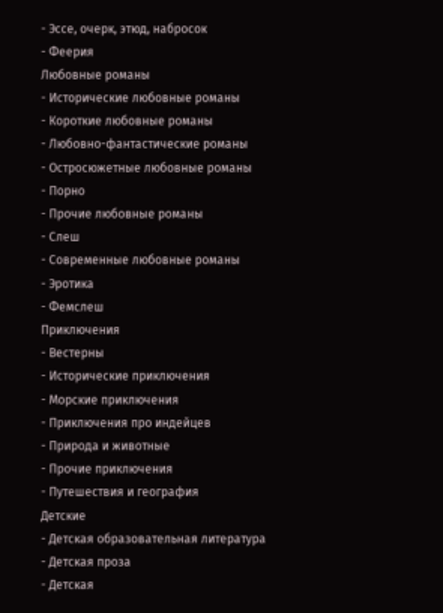- Эссе, очерк, этюд, набросок
- Феерия
Любовные романы
- Исторические любовные романы
- Короткие любовные романы
- Любовно-фантастические романы
- Остросюжетные любовные романы
- Порно
- Прочие любовные романы
- Слеш
- Современные любовные романы
- Эротика
- Фемслеш
Приключения
- Вестерны
- Исторические приключения
- Морские приключения
- Приключения про индейцев
- Природа и животные
- Прочие приключения
- Путешествия и география
Детские
- Детская образовательная литература
- Детская проза
- Детская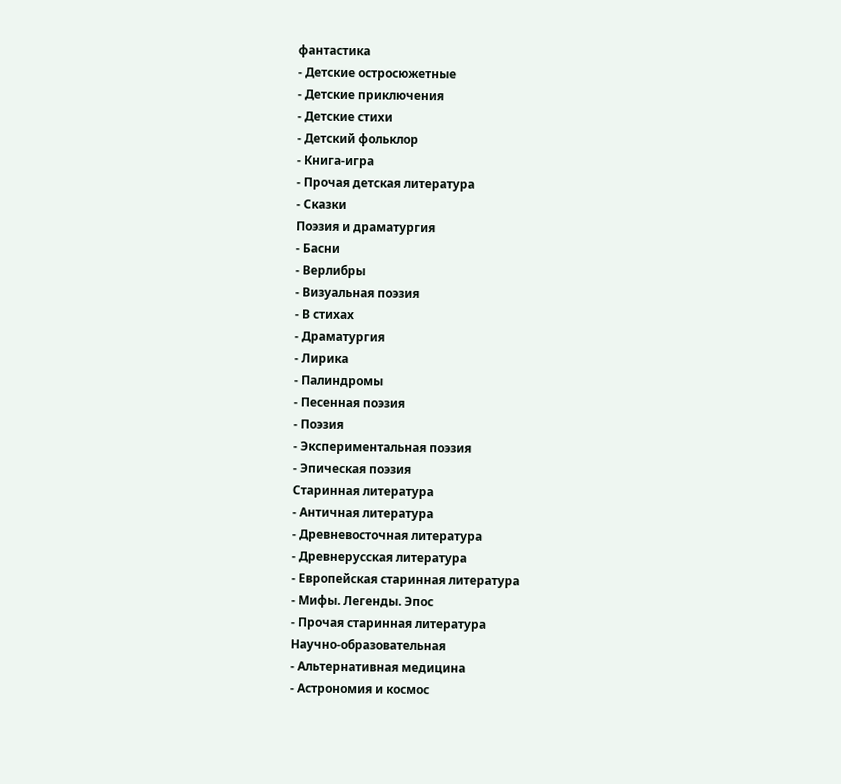фантастика
- Детские остросюжетные
- Детские приключения
- Детские стихи
- Детский фольклор
- Книга-игра
- Прочая детская литература
- Сказки
Поэзия и драматургия
- Басни
- Верлибры
- Визуальная поэзия
- В стихах
- Драматургия
- Лирика
- Палиндромы
- Песенная поэзия
- Поэзия
- Экспериментальная поэзия
- Эпическая поэзия
Старинная литература
- Античная литература
- Древневосточная литература
- Древнерусская литература
- Европейская старинная литература
- Мифы. Легенды. Эпос
- Прочая старинная литература
Научно-образовательная
- Альтернативная медицина
- Астрономия и космос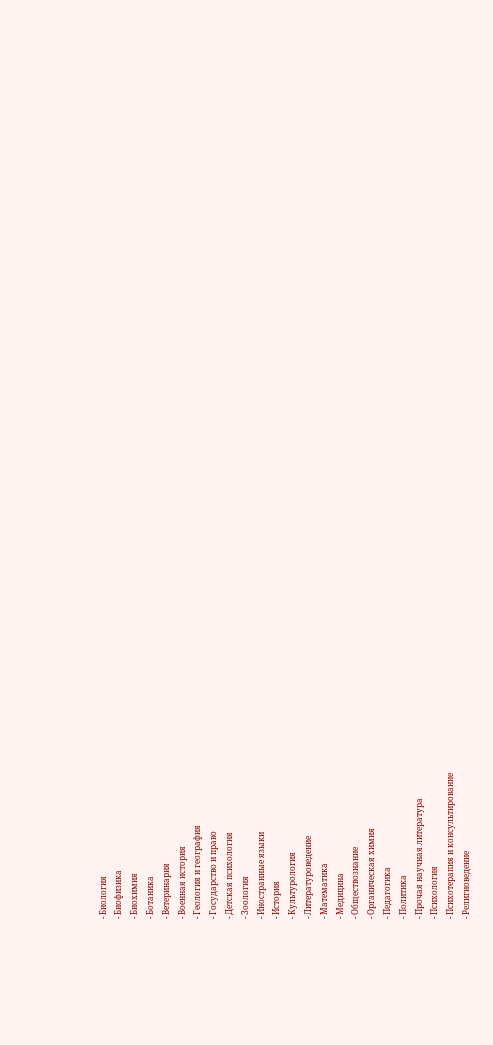- Биология
- Биофизика
- Биохимия
- Ботаника
- Ветеринария
- Военная история
- Геология и география
- Государство и право
- Детская психология
- Зоология
- Иностранные языки
- История
- Культурология
- Литературоведение
- Математика
- Медицина
- Обществознание
- Органическая химия
- Педагогика
- Политика
- Прочая научная литература
- Психология
- Психотерапия и консультирование
- Религиоведение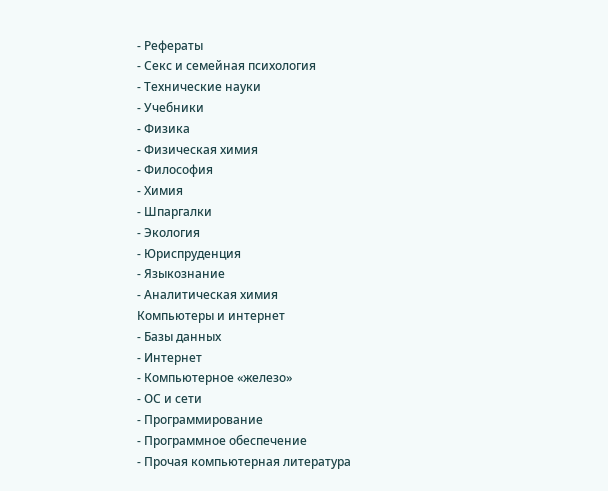- Рефераты
- Секс и семейная психология
- Технические науки
- Учебники
- Физика
- Физическая химия
- Философия
- Химия
- Шпаргалки
- Экология
- Юриспруденция
- Языкознание
- Аналитическая химия
Компьютеры и интернет
- Базы данных
- Интернет
- Компьютерное «железо»
- ОС и сети
- Программирование
- Программное обеспечение
- Прочая компьютерная литература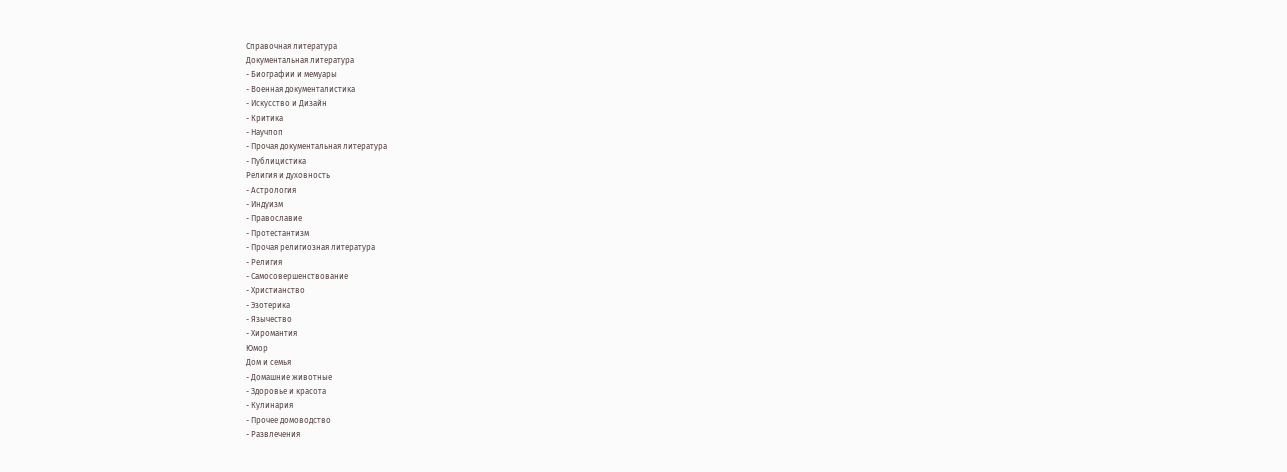Справочная литература
Документальная литература
- Биографии и мемуары
- Военная документалистика
- Искусство и Дизайн
- Критика
- Научпоп
- Прочая документальная литература
- Публицистика
Религия и духовность
- Астрология
- Индуизм
- Православие
- Протестантизм
- Прочая религиозная литература
- Религия
- Самосовершенствование
- Христианство
- Эзотерика
- Язычество
- Хиромантия
Юмор
Дом и семья
- Домашние животные
- Здоровье и красота
- Кулинария
- Прочее домоводство
- Развлечения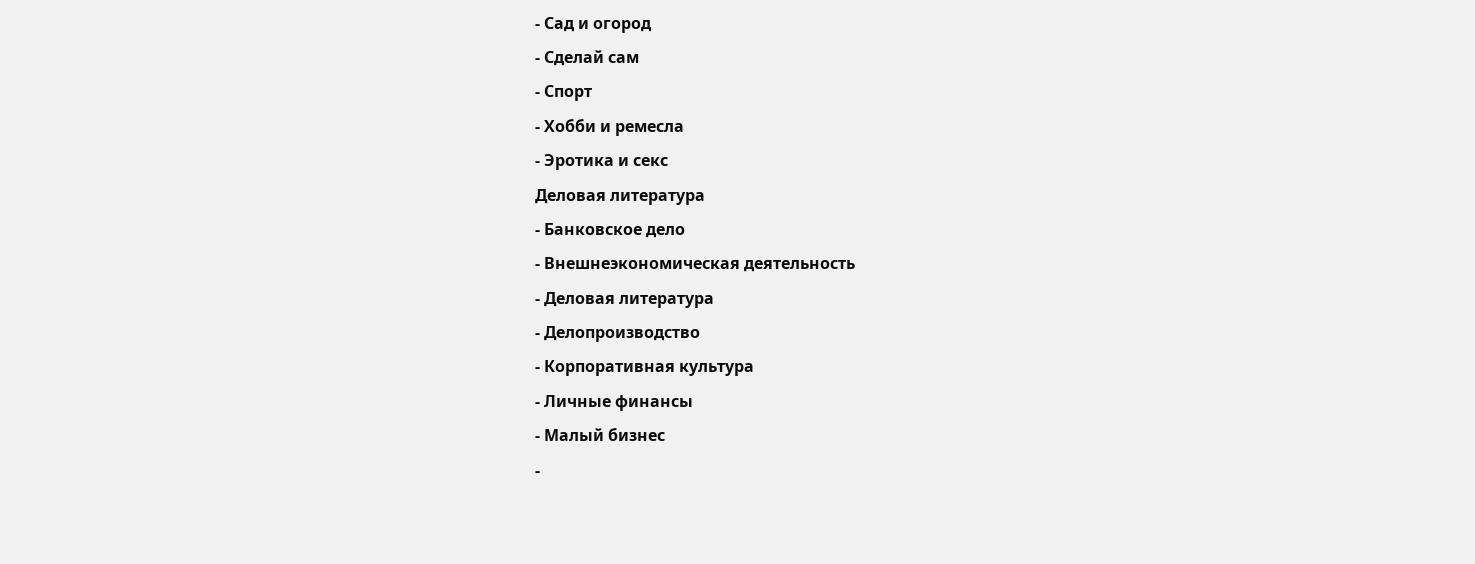- Сад и огород
- Сделай сам
- Спорт
- Хобби и ремесла
- Эротика и секс
Деловая литература
- Банковское дело
- Внешнеэкономическая деятельность
- Деловая литература
- Делопроизводство
- Корпоративная культура
- Личные финансы
- Малый бизнес
-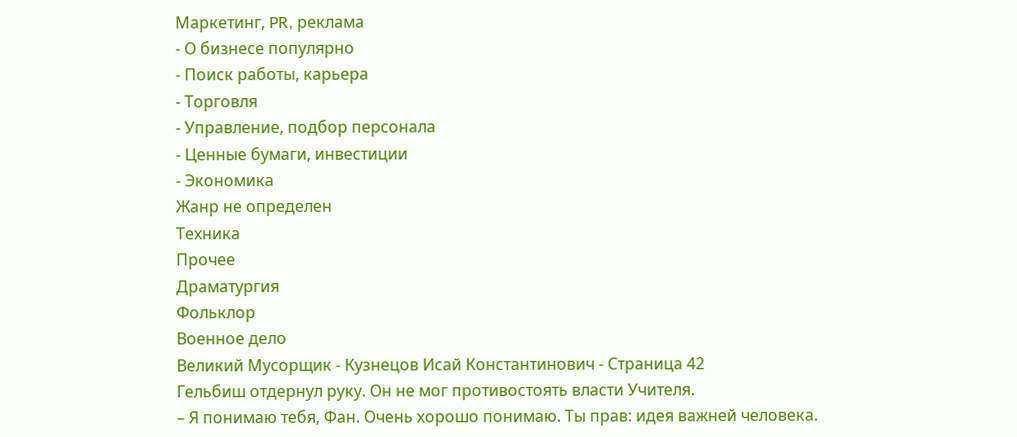Маркетинг, PR, реклама
- О бизнесе популярно
- Поиск работы, карьера
- Торговля
- Управление, подбор персонала
- Ценные бумаги, инвестиции
- Экономика
Жанр не определен
Техника
Прочее
Драматургия
Фольклор
Военное дело
Великий Мусорщик - Кузнецов Исай Константинович - Страница 42
Гельбиш отдернул руку. Он не мог противостоять власти Учителя.
– Я понимаю тебя, Фан. Очень хорошо понимаю. Ты прав: идея важней человека.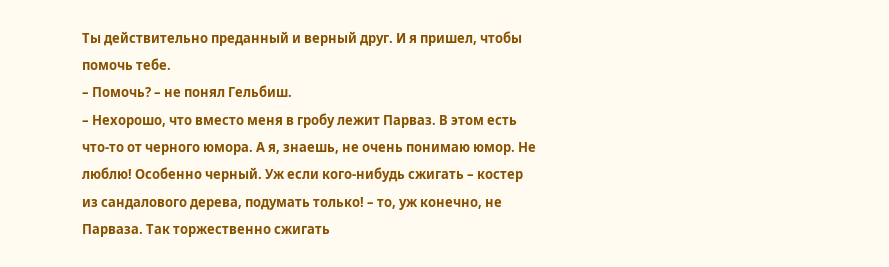Ты действительно преданный и верный друг. И я пришел, чтобы помочь тебе.
– Помочь? – не понял Гельбиш.
– Нехорошо, что вместо меня в гробу лежит Парваз. В этом есть что-то от черного юмора. А я, знаешь, не очень понимаю юмор. Не люблю! Особенно черный. Уж если кого-нибудь сжигать – костер из сандалового дерева, подумать только! – то, уж конечно, не Парваза. Так торжественно сжигать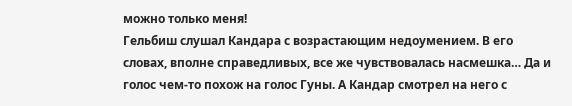можно только меня!
Гельбиш слушал Кандара с возрастающим недоумением. В его словах, вполне справедливых, все же чувствовалась насмешка… Да и голос чем-то похож на голос Гуны. А Кандар смотрел на него с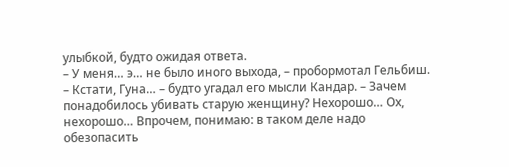улыбкой, будто ожидая ответа.
– У меня… э… не было иного выхода, – пробормотал Гельбиш.
– Кстати, Гуна… – будто угадал его мысли Кандар. – Зачем понадобилось убивать старую женщину? Нехорошо… Ох, нехорошо… Впрочем, понимаю: в таком деле надо обезопасить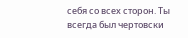себя со всех сторон. Ты всегда был чертовски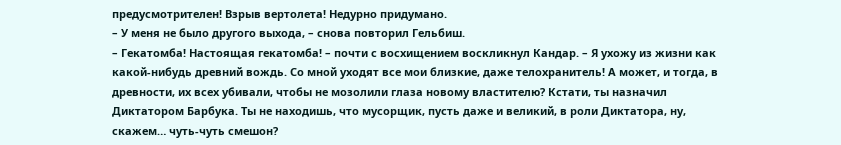предусмотрителен! Взрыв вертолета! Недурно придумано.
– У меня не было другого выхода, – снова повторил Гельбиш.
– Гекатомба! Настоящая гекатомба! – почти с восхищением воскликнул Кандар. – Я ухожу из жизни как какой-нибудь древний вождь. Со мной уходят все мои близкие, даже телохранитель! А может, и тогда, в древности, их всех убивали, чтобы не мозолили глаза новому властителю? Кстати, ты назначил Диктатором Барбука. Ты не находишь, что мусорщик, пусть даже и великий, в роли Диктатора, ну, скажем… чуть-чуть смешон?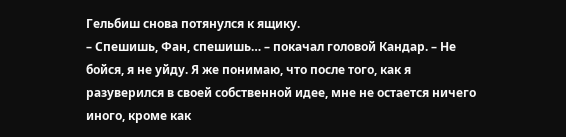Гельбиш снова потянулся к ящику.
– Спешишь, Фан, спешишь… – покачал головой Кандар. – Не бойся, я не уйду. Я же понимаю, что после того, как я разуверился в своей собственной идее, мне не остается ничего иного, кроме как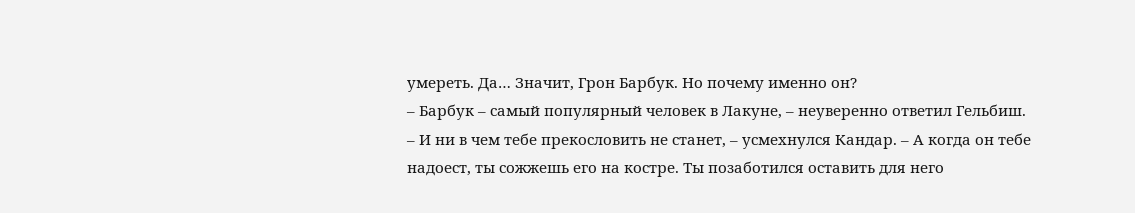умереть. Да… Значит, Грон Барбук. Но почему именно он?
– Барбук – самый популярный человек в Лакуне, – неуверенно ответил Гельбиш.
– И ни в чем тебе прекословить не станет, – усмехнулся Кандар. – А когда он тебе надоест, ты сожжешь его на костре. Ты позаботился оставить для него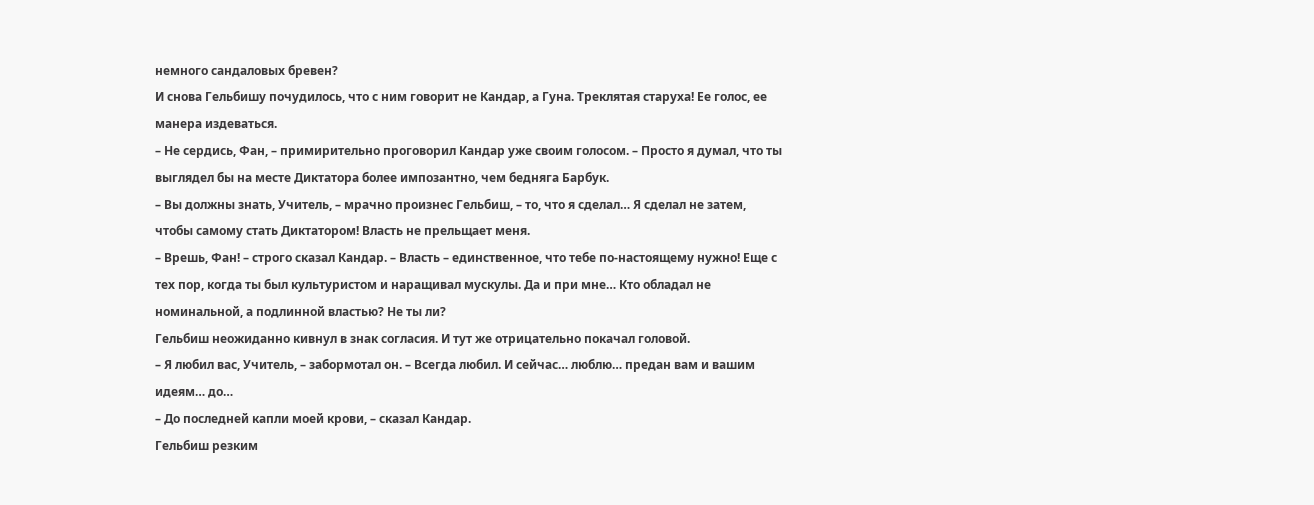немного сандаловых бревен?
И снова Гельбишу почудилось, что с ним говорит не Кандар, а Гуна. Треклятая старуха! Ее голос, ее манера издеваться.
– Не сердись, Фан, – примирительно проговорил Кандар уже своим голосом. – Просто я думал, что ты выглядел бы на месте Диктатора более импозантно, чем бедняга Барбук.
– Вы должны знать, Учитель, – мрачно произнес Гельбиш, – то, что я сделал… Я сделал не затем, чтобы самому стать Диктатором! Власть не прельщает меня.
– Врешь, Фан! – строго сказал Кандар. – Власть – единственное, что тебе по-настоящему нужно! Еще с тех пор, когда ты был культуристом и наращивал мускулы. Да и при мне… Кто обладал не номинальной, а подлинной властью? Не ты ли?
Гельбиш неожиданно кивнул в знак согласия. И тут же отрицательно покачал головой.
– Я любил вас, Учитель, – забормотал он. – Всегда любил. И сейчас… люблю… предан вам и вашим идеям… до…
– До последней капли моей крови, – сказал Кандар.
Гельбиш резким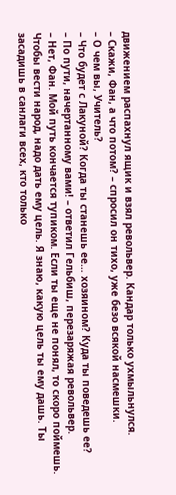движением распахнул ящик и взял револьвер. Кандар только ухмыльнулся.
– Скажи, Фан, а что потом? – спросил он тихо, уже безо всякой насмешки.
– О чем вы, Учитель?
– Что будет с Лакуной? Когда ты станешь ее… хозяином? Куда ты поведешь ее?
– По пути, начертанному вами! – ответил Гельбиш, перезаряжая револьвер.
– Нет, Фан. Мой путь кончается тупиком. Если ты еще не понял, то скоро поймешь. Чтобы вести народ, надо дать ему цель. Я знаю, какую цель ты ему дашь. Ты засадишь в санлаги всех, кто только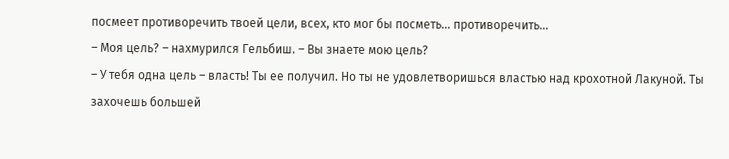посмеет противоречить твоей цели, всех, кто мог бы посметь… противоречить…
– Моя цель? – нахмурился Гельбиш. – Вы знаете мою цель?
– У тебя одна цель – власть! Ты ее получил. Но ты не удовлетворишься властью над крохотной Лакуной. Ты захочешь большей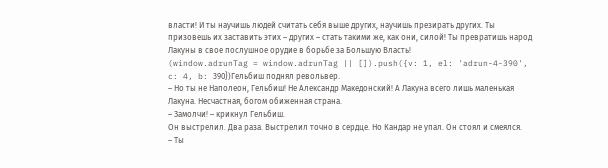власти! И ты научишь людей считать себя выше других, научишь презирать других. Ты призовешь их заставить этих – других – стать такими же, как они, силой! Ты превратишь народ Лакуны в свое послушное орудие в борьбе за Большую Власть!
(window.adrunTag = window.adrunTag || []).push({v: 1, el: 'adrun-4-390', c: 4, b: 390})Гельбиш поднял револьвер.
– Но ты не Наполеон, Гельбиш! Не Александр Македонский! А Лакуна всего лишь маленькая Лакуна. Несчастная, богом обиженная страна.
– Замолчи! – крикнул Гельбиш.
Он выстрелил. Два раза. Выстрелил точно в сердце. Но Кандар не упал. Он стоял и смеялся.
– Ты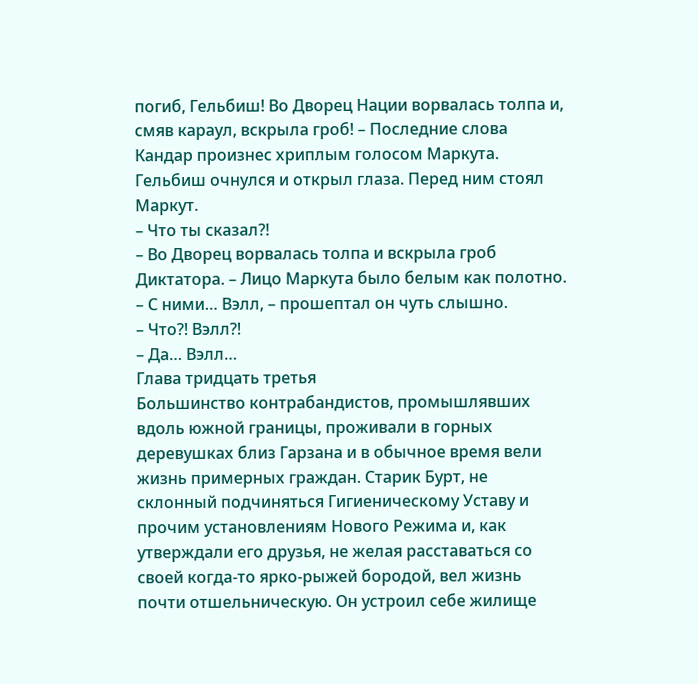погиб, Гельбиш! Во Дворец Нации ворвалась толпа и, смяв караул, вскрыла гроб! – Последние слова Кандар произнес хриплым голосом Маркута.
Гельбиш очнулся и открыл глаза. Перед ним стоял Маркут.
– Что ты сказал?!
– Во Дворец ворвалась толпа и вскрыла гроб Диктатора. – Лицо Маркута было белым как полотно. – С ними… Вэлл, – прошептал он чуть слышно.
– Что?! Вэлл?!
– Да… Вэлл…
Глава тридцать третья
Большинство контрабандистов, промышлявших вдоль южной границы, проживали в горных деревушках близ Гарзана и в обычное время вели жизнь примерных граждан. Старик Бурт, не склонный подчиняться Гигиеническому Уставу и прочим установлениям Нового Режима и, как утверждали его друзья, не желая расставаться со своей когда-то ярко-рыжей бородой, вел жизнь почти отшельническую. Он устроил себе жилище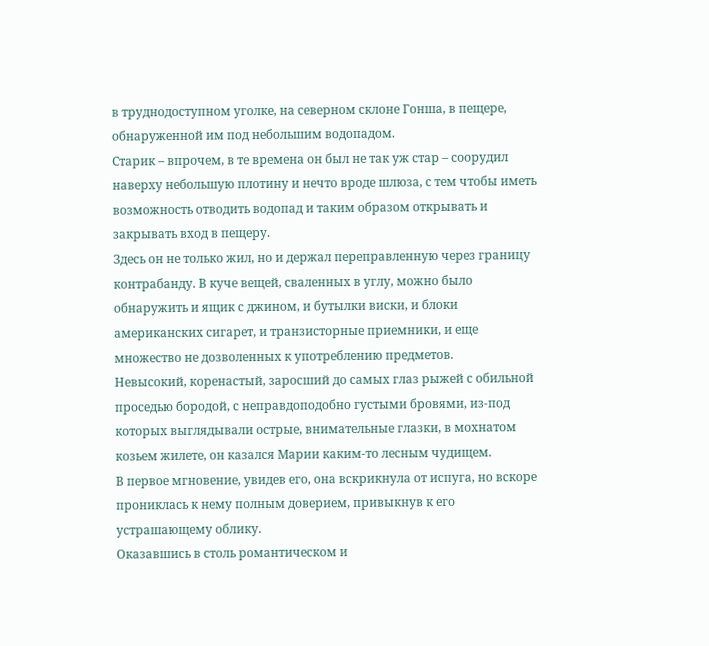в труднодоступном уголке, на северном склоне Гонша, в пещере, обнаруженной им под небольшим водопадом.
Старик – впрочем, в те времена он был не так уж стар – соорудил наверху небольшую плотину и нечто вроде шлюза, с тем чтобы иметь возможность отводить водопад и таким образом открывать и закрывать вход в пещеру.
Здесь он не только жил, но и держал переправленную через границу контрабанду. В куче вещей, сваленных в углу, можно было обнаружить и ящик с джином, и бутылки виски, и блоки американских сигарет, и транзисторные приемники, и еще множество не дозволенных к употреблению предметов.
Невысокий, коренастый, заросший до самых глаз рыжей с обильной проседью бородой, с неправдоподобно густыми бровями, из-под которых выглядывали острые, внимательные глазки, в мохнатом козьем жилете, он казался Марии каким-то лесным чудищем.
В первое мгновение, увидев его, она вскрикнула от испуга, но вскоре прониклась к нему полным доверием, привыкнув к его устрашающему облику.
Оказавшись в столь романтическом и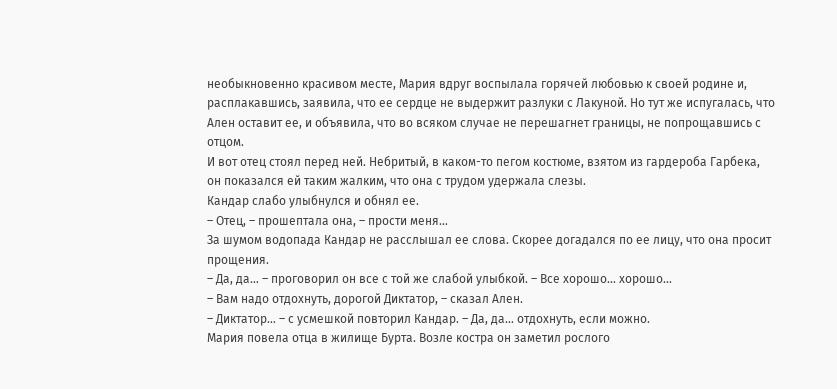необыкновенно красивом месте, Мария вдруг воспылала горячей любовью к своей родине и, расплакавшись, заявила, что ее сердце не выдержит разлуки с Лакуной. Но тут же испугалась, что Ален оставит ее, и объявила, что во всяком случае не перешагнет границы, не попрощавшись с отцом.
И вот отец стоял перед ней. Небритый, в каком-то пегом костюме, взятом из гардероба Гарбека, он показался ей таким жалким, что она с трудом удержала слезы.
Кандар слабо улыбнулся и обнял ее.
– Отец, – прошептала она, – прости меня…
За шумом водопада Кандар не расслышал ее слова. Скорее догадался по ее лицу, что она просит прощения.
– Да, да… – проговорил он все с той же слабой улыбкой. – Все хорошо… хорошо…
– Вам надо отдохнуть, дорогой Диктатор, – сказал Ален.
– Диктатор… – с усмешкой повторил Кандар. – Да, да… отдохнуть, если можно.
Мария повела отца в жилище Бурта. Возле костра он заметил рослого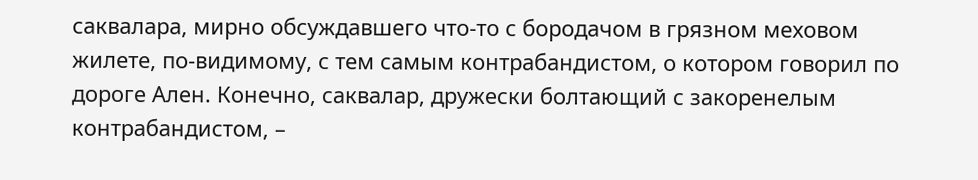саквалара, мирно обсуждавшего что-то с бородачом в грязном меховом жилете, по-видимому, с тем самым контрабандистом, о котором говорил по дороге Ален. Конечно, саквалар, дружески болтающий с закоренелым контрабандистом, –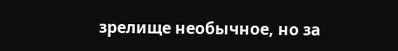зрелище необычное, но за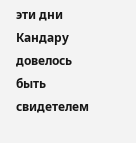эти дни Кандару довелось быть свидетелем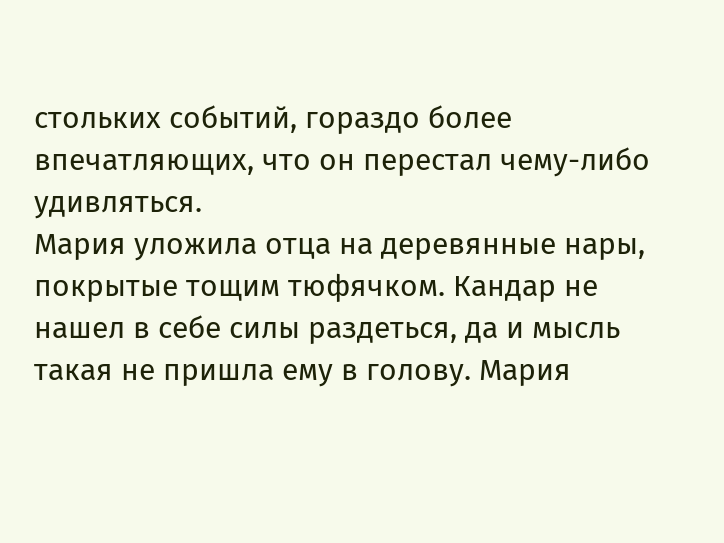стольких событий, гораздо более впечатляющих, что он перестал чему-либо удивляться.
Мария уложила отца на деревянные нары, покрытые тощим тюфячком. Кандар не нашел в себе силы раздеться, да и мысль такая не пришла ему в голову. Мария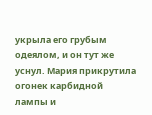укрыла его грубым одеялом, и он тут же уснул. Мария прикрутила огонек карбидной лампы и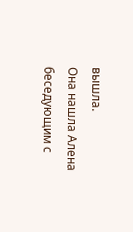вышла.
Она нашла Алена беседующим с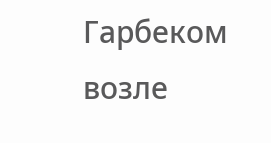Гарбеком возле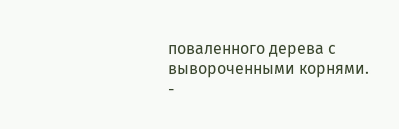поваленного дерева с вывороченными корнями.
-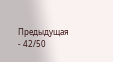Предыдущая
- 42/50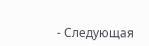- Следующая